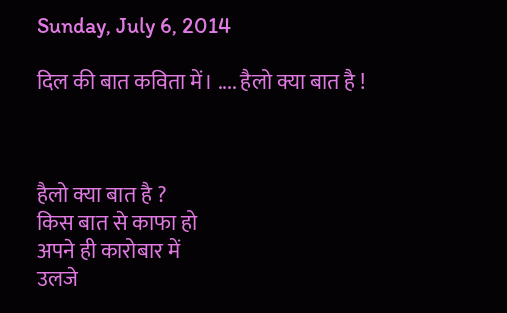Sunday, July 6, 2014

दिल की बात कविता में। .... हैलो क्या बात है !



हैलो क्या बात है ?
किस बात से काफा हो
अपने ही कारोबार में
उलजे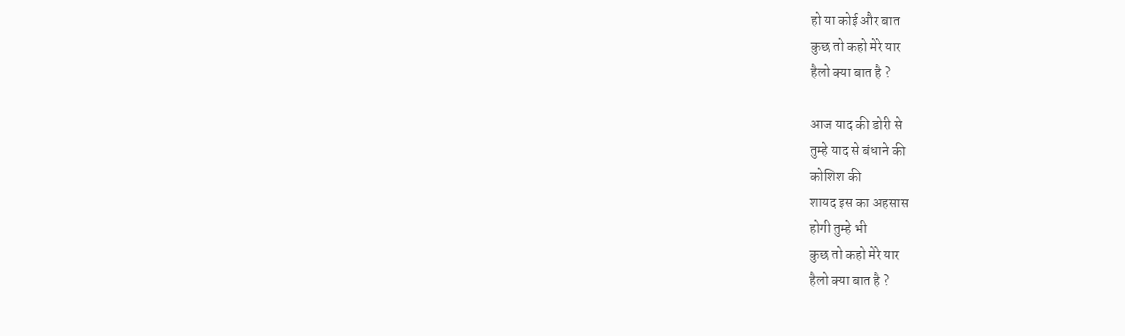हो या कोई और बात
कुछ तो कहो मेरे यार
हैलो क्या बात है ?

आज याद की डोरी से
तुम्हे याद से बंधाने की
कोशिश की
शायद इस का अहसास
होगी तुम्हे भी
कुछ तो कहो मेरे यार
हैलो क्या बात है ?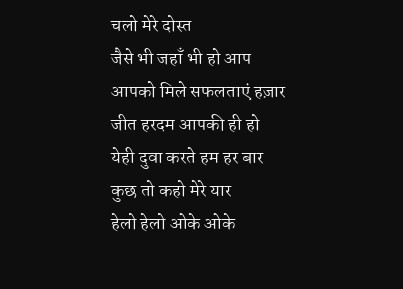चलो मेरे दोस्त
जैसे भी जहाँ भी हो आप
आपको मिले सफलताएं हज़ार
जीत हरदम आपकी ही हो
येही दुवा करते हम हर बार
कुछ तो कहो मेरे यार
हेलो हेलो ओके ओके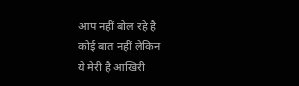आप नहीं बोल रहे है
कोई बात नहीं लेकिन
ये मेरी है आखिरी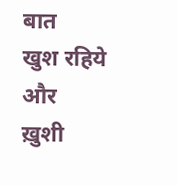बात
खुश रहिये और
ख़ुशी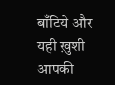बाँटिये और
यही ख़ुशी आपकी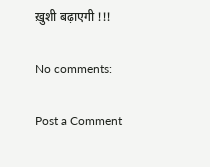ख़ुशी बढ़ाएगी !!!

No comments:

Post a Comment